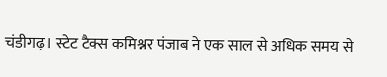चंडीगढ़। स्टेट टैक्स कमिश्नर पंजाब ने एक साल से अधिक समय से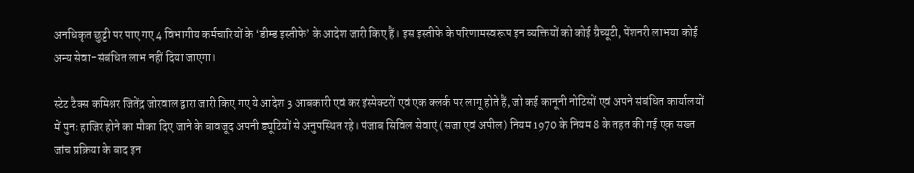अनधिकृत छुट्टी पर पाए गए 4 विभागीय कर्मचारियों के ‘डीम्ड इस्तीफे’ के आदेश जारी किए हैं। इस इस्तीफे के परिणामस्वरूप इन व्यक्तियों को कोई ग्रैच्यूटी, पेंशनरी लाभया कोई अन्य सेवा-संबंधित लाभ नहीं दिया जाएगा।

स्टेट टैक्स कमिश्नर जितेंद्र जोरवाल द्वारा जारी किए गए ये आदेश 3 आबकारी एवं कर इंस्पेक्टरों एवं एक क्लर्क पर लागू होते हैं, जो कई कानूनी नोटिसों एवं अपने संबंधित कार्यालयों में पुनः हाजिर होने का मौका दिए जाने के बावजूद अपनी ड्यूटियों से अनुपस्थित रहे। पंजाब सिविल सेवाएं (सजा एवं अपील) नियम 1970 के नियम 8 के तहत की गई एक सख्त जांच प्रक्रिया के बाद इन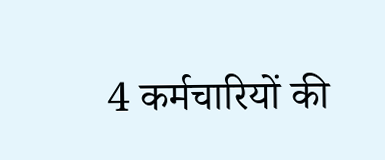4 कर्मचारियों की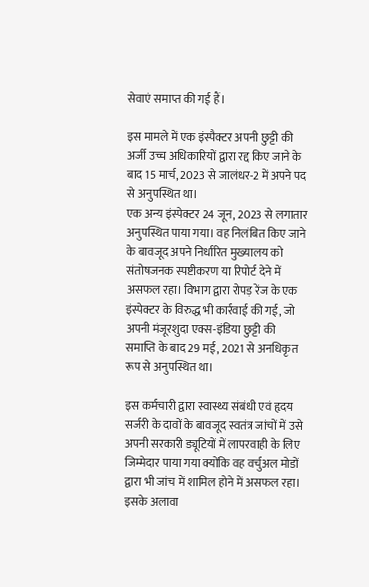सेवाएं समाप्त की गई हैं।

इस मामले में एक इंस्पैक्टर अपनी छुट्टी की अर्जी उच्च अधिकारियों द्वारा रद्द किए जाने के बाद 15 मार्च, 2023 से जालंधर-2 में अपने पद से अनुपस्थित था।
एक अन्य इंस्पेक्टर 24 जून, 2023 से लगातार अनुपस्थित पाया गया। वह निलंबित किए जाने के बावजूद अपने निर्धारित मुख्यालय को संतोषजनक स्पष्टीकरण या रिपोर्ट देने में असफल रहा। विभाग द्वारा रोपड़ रेंज के एक इंस्पेक्टर के विरुद्ध भी कार्रवाई की गई, जो अपनी मंजूरशुदा एक्स-इंडिया छुट्टी की समाप्ति के बाद 29 मई, 2021 से अनधिकृत रूप से अनुपस्थित था।

इस कर्मचारी द्वारा स्वास्थ्य संबंधी एवं हृदय सर्जरी के दावों के बावजूद स्वतंत्र जांचों में उसे अपनी सरकारी ड्यूटियों में लापरवाही के लिए जिम्मेदार पाया गया क्योंकि वह वर्चुअल मोडों द्वारा भी जांच में शामिल होने में असफल रहा। इसके अलावा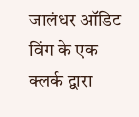जालंधर ऑडिट विंग के एक क्लर्क द्वारा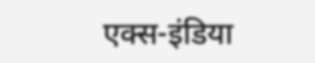एक्स-इंडिया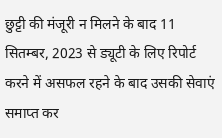छुट्टी की मंजूरी न मिलने के बाद 11 सितम्बर, 2023 से ड्यूटी के लिए रिपोर्ट करने में असफल रहने के बाद उसकी सेवाएं समाप्त कर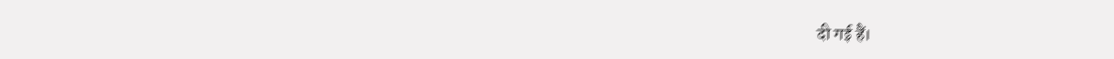दी गई हैं।